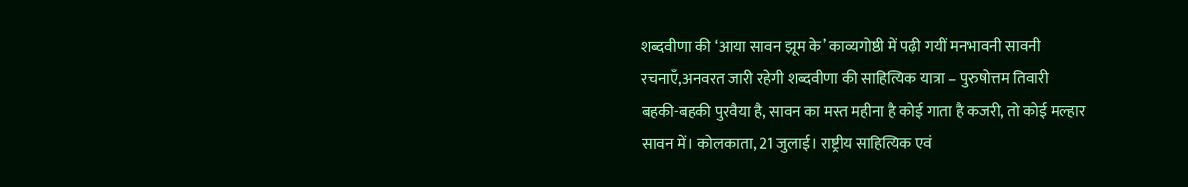शब्दवीणा की ‘आया सावन झूम के’ काव्यगोष्ठी में पढ़ी गयीं मनभावनी सावनी रचनाएँ,अनवरत जारी रहेगी शब्दवीणा की साहित्यिक यात्रा – पुरुषोत्तम तिवारी
बहकी-बहकी पुरवैया है, सावन का मस्त महीना है कोई गाता है कजरी, तो कोई मल्हार सावन में। कोलकाता, 21 जुलाई। राष्ट्रीय साहित्यिक एवं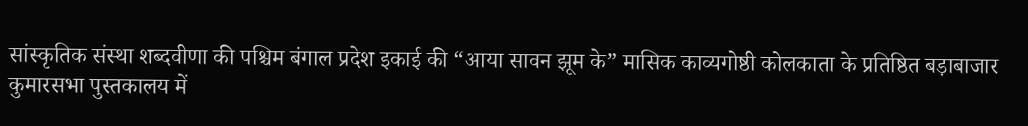सांस्कृतिक संस्था शब्दवीणा की पश्चिम बंगाल प्रदेश इकाई की “आया सावन झूम के” मासिक काव्यगोष्ठी कोलकाता के प्रतिष्ठित बड़ाबाजार कुमारसभा पुस्तकालय में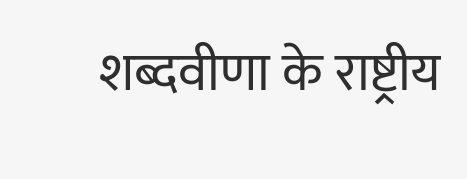शब्दवीणा के राष्ट्रीय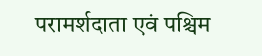परामर्शदाता एवं पश्चिम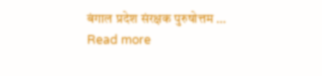बंगाल प्रदेश संरक्षक पुरुषोत्तम … Read more